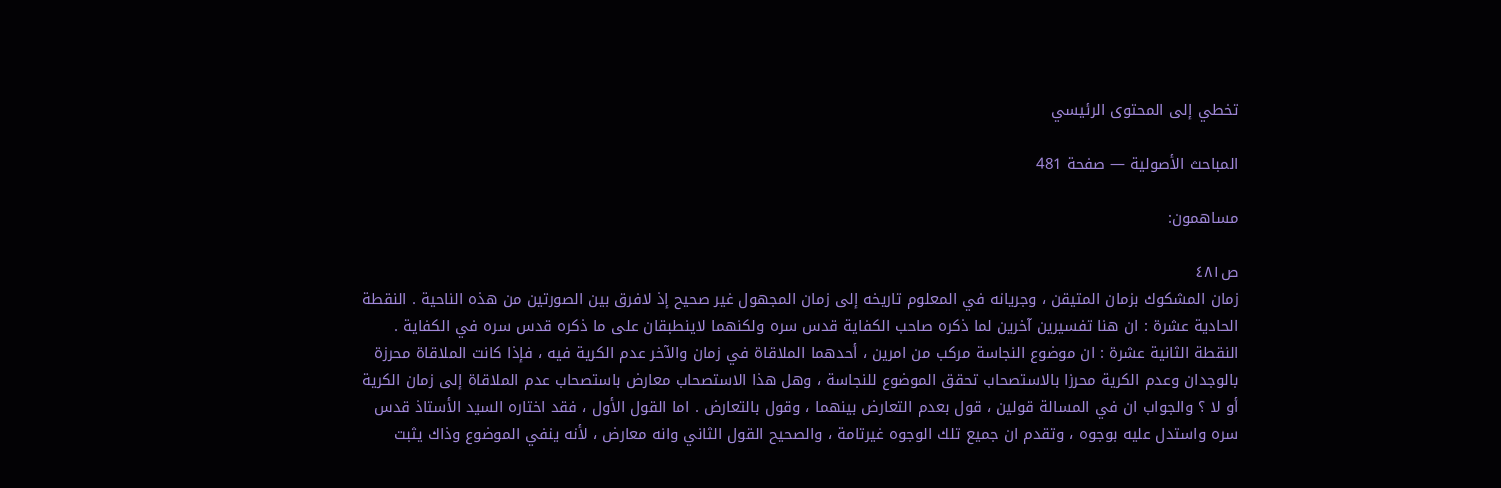تخطي إلى المحتوى الرئيسي

المباحث الأصولية — صفحة 481

مساهمون:

ص٤٨١
زمان المشكوك بزمان المتيقن ، وجريانه في المعلوم تاريخه إلى زمان المجهول غير صحيح إذ لافرق بين الصورتين من هذه الناحية . النقطة الحادية عشرة : ان هنا تفسيرين آخرين لما ذكره صاحب الكفاية قدس سره ولكنهما لاينطبقان على ما ذكره قدس سره في الكفاية . النقطة الثانية عشرة : ان موضوع النجاسة مركب من امرين ، أحدهما الملاقاة في زمان والآخر عدم الكرية فيه ، فإذا كانت الملاقاة محرزة بالوجدان وعدم الكرية محرزا بالاستصحاب تحقق الموضوع للنجاسة ، وهل هذا الاستصحاب معارض باستصحاب عدم الملاقاة إلى زمان الكرية أو لا ؟ والجواب ان في المسالة قولين ، قول بعدم التعارض بينهما ، وقول بالتعارض . اما القول الأول ، فقد اختاره السيد الأستاذ قدس سره واستدل عليه بوجوه ، وتقدم ان جميع تلك الوجوه غيرتامة ، والصحيح القول الثاني وانه معارض ، لأنه ينفي الموضوع وذاك يثبت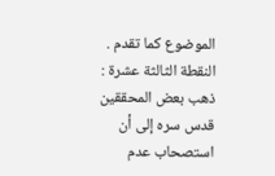الموضوع كما تقدم . النقطة الثالثة عشرة : ذهب بعض المحققين قدس سره إلى أن استصحاب عدم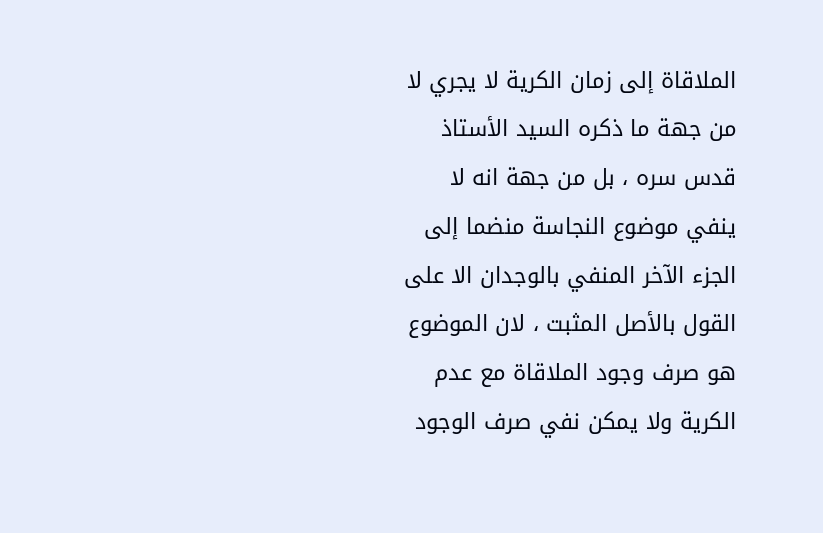الملاقاة إلى زمان الكرية لا يجري لا من جهة ما ذكره السيد الأستاذ قدس سره ، بل من جهة انه لا ينفي موضوع النجاسة منضما إلى الجزء الآخر المنفي بالوجدان الا على القول بالأصل المثبت ، لان الموضوع هو صرف وجود الملاقاة مع عدم الكرية ولا يمكن نفي صرف الوجود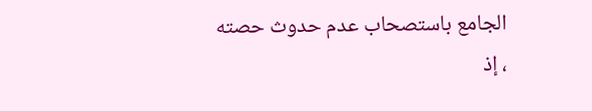الجامع باستصحاب عدم حدوث حصته ، إذ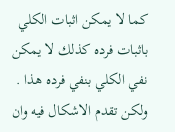كما لا يمكن اثبات الكلي باثبات فرده كذلك لا يمكن نفي الكلي بنفي فرده هذا . ولكن تقدم الاشكال فيه وان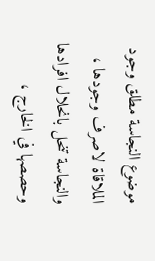موضوع النجاسة مطلق وجود الملاقاة لاصرف وجودها ، والنجاسة تنحل بانحلال افرادها وحصصها في الخارج ،